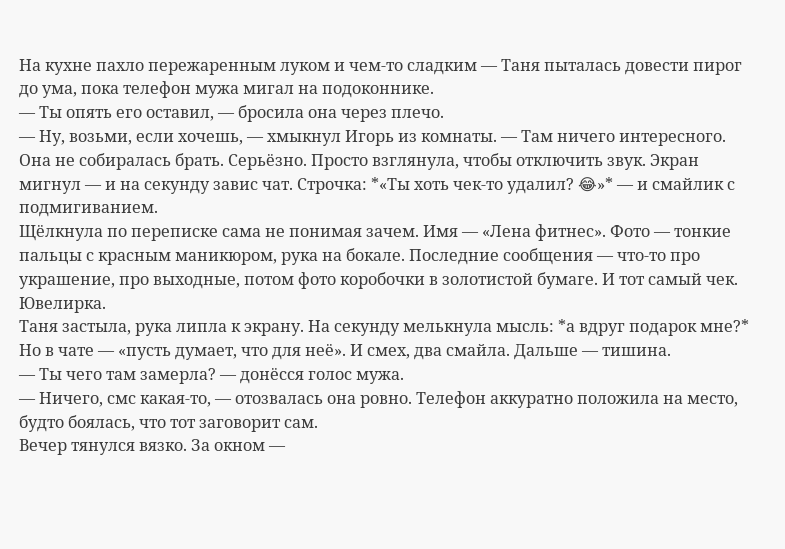На кухне пахло пережаренным луком и чем-то сладким — Таня пыталась довести пирог до ума, пока телефон мужа мигал на подоконнике.
— Ты опять его оставил, — бросила она через плечо.
— Ну, возьми, если хочешь, — хмыкнул Игорь из комнаты. — Там ничего интересного.
Она не собиралась брать. Серьёзно. Просто взглянула, чтобы отключить звук. Экран мигнул — и на секунду завис чат. Строчка: *«Ты хоть чек-то удалил? 😂»* — и смайлик с подмигиванием.
Щёлкнула по переписке сама не понимая зачем. Имя — «Лена фитнес». Фото — тонкие пальцы с красным маникюром, рука на бокале. Последние сообщения — что-то про украшение, про выходные, потом фото коробочки в золотистой бумаге. И тот самый чек. Ювелирка.
Таня застыла, рука липла к экрану. На секунду мелькнула мысль: *а вдруг подарок мне?* Но в чате — «пусть думает, что для неё». И смех, два смайла. Дальше — тишина.
— Ты чего там замерла? — донёсся голос мужа.
— Ничего, смс какая-то, — отозвалась она ровно. Телефон аккуратно положила на место, будто боялась, что тот заговорит сам.
Вечер тянулся вязко. За окном —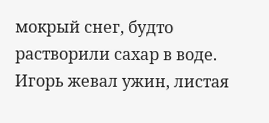мокрый снег, будто растворили сахар в воде. Игорь жевал ужин, листая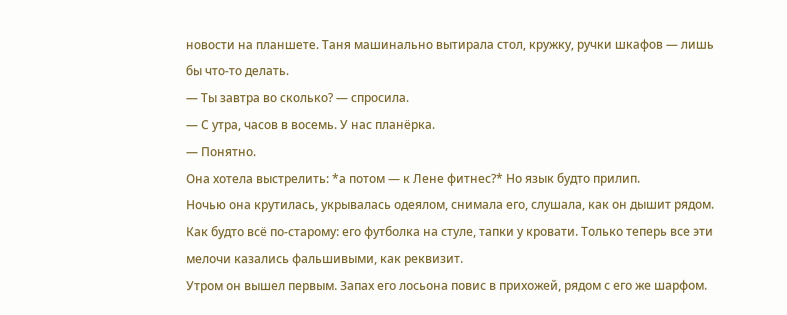новости на планшете. Таня машинально вытирала стол, кружку, ручки шкафов — лишь бы что-то делать.
— Ты завтра во сколько? — спросила.
— С утра, часов в восемь. У нас планёрка.
— Понятно.
Она хотела выстрелить: *а потом — к Лене фитнес?* Но язык будто прилип.
Ночью она крутилась, укрывалась одеялом, снимала его, слушала, как он дышит рядом. Как будто всё по‑старому: его футболка на стуле, тапки у кровати. Только теперь все эти мелочи казались фальшивыми, как реквизит.
Утром он вышел первым. Запах его лосьона повис в прихожей, рядом с его же шарфом.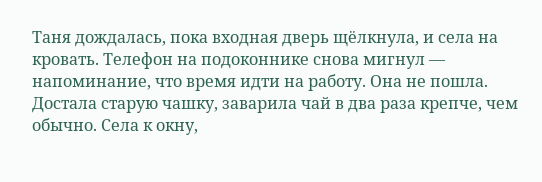Таня дождалась, пока входная дверь щёлкнула, и села на кровать. Телефон на подоконнике снова мигнул — напоминание, что время идти на работу. Она не пошла.
Достала старую чашку, заварила чай в два раза крепче, чем обычно. Села к окну,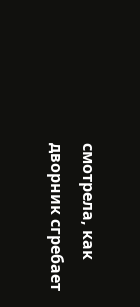смотрела, как дворник сгребает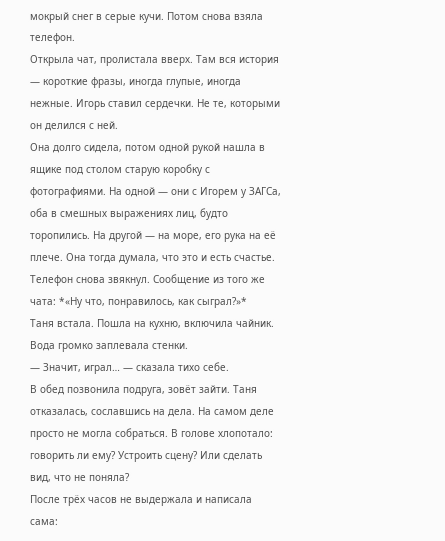мокрый снег в серые кучи. Потом снова взяла телефон.
Открыла чат, пролистала вверх. Там вся история — короткие фразы, иногда глупые, иногда нежные. Игорь ставил сердечки. Не те, которыми он делился с ней.
Она долго сидела, потом одной рукой нашла в ящике под столом старую коробку с фотографиями. На одной — они с Игорем у ЗАГСа, оба в смешных выражениях лиц, будто торопились. На другой — на море, его рука на её плече. Она тогда думала, что это и есть счастье.
Телефон снова звякнул. Сообщение из того же чата: *«Ну что, понравилось, как сыграл?»*
Таня встала. Пошла на кухню, включила чайник. Вода громко заплевала стенки.
— Значит, играл… — сказала тихо себе.
В обед позвонила подруга, зовёт зайти. Таня отказалась, сославшись на дела. На самом деле просто не могла собраться. В голове хлопотало: говорить ли ему? Устроить сцену? Или сделать вид, что не поняла?
После трёх часов не выдержала и написала сама: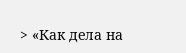> «Как дела на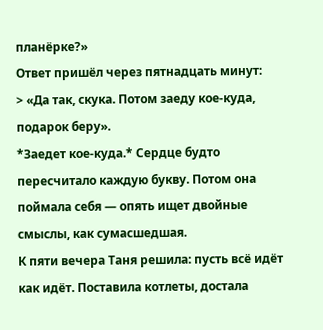планёрке?»
Ответ пришёл через пятнадцать минут:
> «Да так, скука. Потом заеду кое-куда, подарок беру».
*Заедет кое-куда.* Сердце будто пересчитало каждую букву. Потом она поймала себя — опять ищет двойные смыслы, как сумасшедшая.
К пяти вечера Таня решила: пусть всё идёт как идёт. Поставила котлеты, достала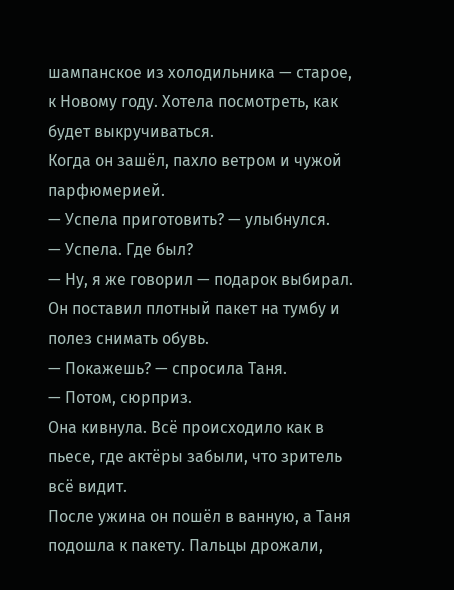шампанское из холодильника — старое, к Новому году. Хотела посмотреть, как будет выкручиваться.
Когда он зашёл, пахло ветром и чужой парфюмерией.
— Успела приготовить? — улыбнулся.
— Успела. Где был?
— Ну, я же говорил — подарок выбирал.
Он поставил плотный пакет на тумбу и полез снимать обувь.
— Покажешь? — спросила Таня.
— Потом, сюрприз.
Она кивнула. Всё происходило как в пьесе, где актёры забыли, что зритель всё видит.
После ужина он пошёл в ванную, а Таня подошла к пакету. Пальцы дрожали,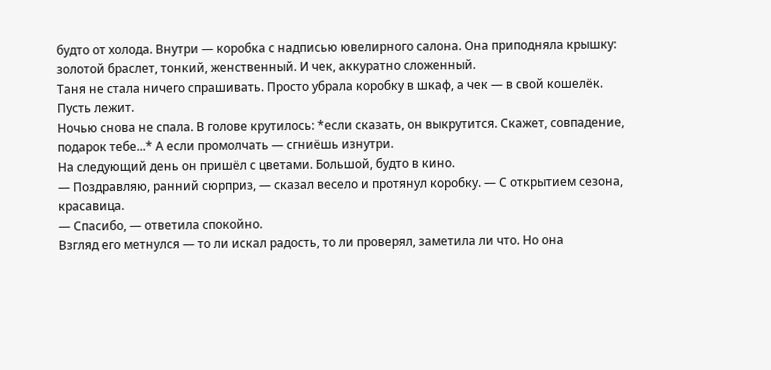будто от холода. Внутри — коробка с надписью ювелирного салона. Она приподняла крышку: золотой браслет, тонкий, женственный. И чек, аккуратно сложенный.
Таня не стала ничего спрашивать. Просто убрала коробку в шкаф, а чек — в свой кошелёк. Пусть лежит.
Ночью снова не спала. В голове крутилось: *если сказать, он выкрутится. Скажет, совпадение, подарок тебе...* А если промолчать — сгниёшь изнутри.
На следующий день он пришёл с цветами. Большой, будто в кино.
— Поздравляю, ранний сюрприз, — сказал весело и протянул коробку. — С открытием сезона, красавица.
— Спасибо, — ответила спокойно.
Взгляд его метнулся — то ли искал радость, то ли проверял, заметила ли что. Но она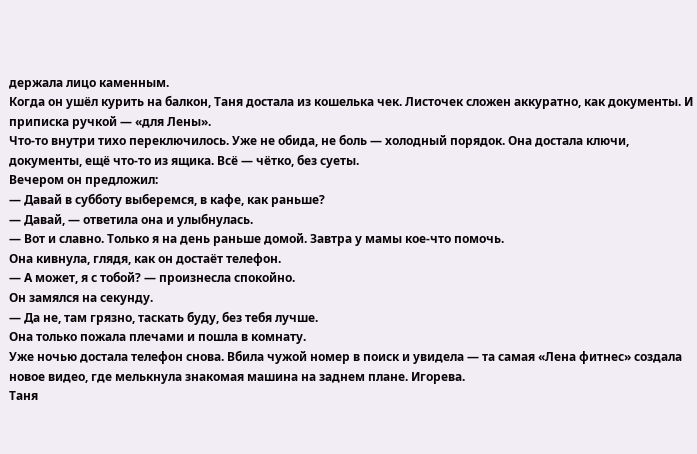держала лицо каменным.
Когда он ушёл курить на балкон, Таня достала из кошелька чек. Листочек сложен аккуратно, как документы. И приписка ручкой — «для Лены».
Что-то внутри тихо переключилось. Уже не обида, не боль — холодный порядок. Она достала ключи, документы, ещё что-то из ящика. Всё — чётко, без суеты.
Вечером он предложил:
— Давай в субботу выберемся, в кафе, как раньше?
— Давай, — ответила она и улыбнулась.
— Вот и славно. Только я на день раньше домой. Завтра у мамы кое-что помочь.
Она кивнула, глядя, как он достаёт телефон.
— А может, я с тобой? — произнесла спокойно.
Он замялся на секунду.
— Да не, там грязно, таскать буду, без тебя лучше.
Она только пожала плечами и пошла в комнату.
Уже ночью достала телефон снова. Вбила чужой номер в поиск и увидела — та самая «Лена фитнес» создала новое видео, где мелькнула знакомая машина на заднем плане. Игорева.
Таня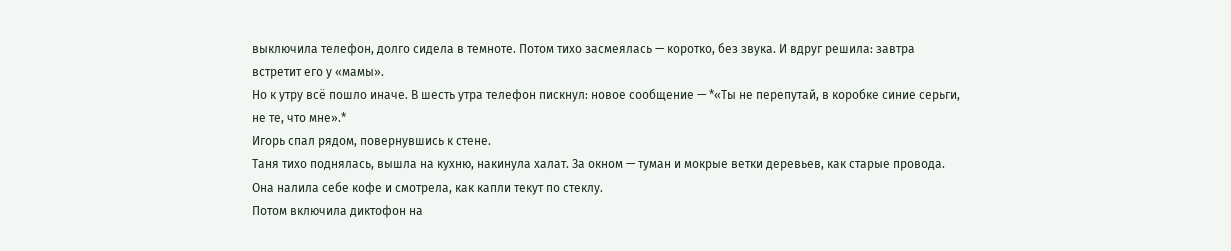выключила телефон, долго сидела в темноте. Потом тихо засмеялась — коротко, без звука. И вдруг решила: завтра встретит его у «мамы».
Но к утру всё пошло иначе. В шесть утра телефон пискнул: новое сообщение — *«Ты не перепутай, в коробке синие серьги, не те, что мне».*
Игорь спал рядом, повернувшись к стене.
Таня тихо поднялась, вышла на кухню, накинула халат. За окном — туман и мокрые ветки деревьев, как старые провода. Она налила себе кофе и смотрела, как капли текут по стеклу.
Потом включила диктофон на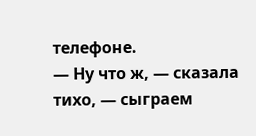телефоне.
— Ну что ж, — сказала тихо, — сыграем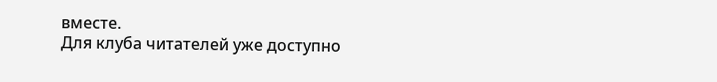вместе.
Для клуба читателей уже доступно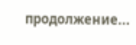продолжение...